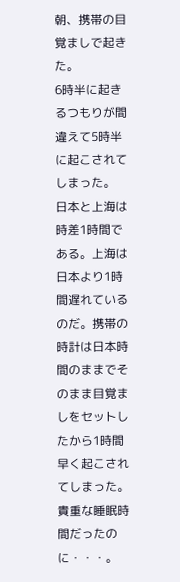朝、携帯の目覚ましで起きた。
6時半に起きるつもりが間違えて5時半に起こされてしまった。
日本と上海は時差1時間である。上海は日本より1時間遅れているのだ。携帯の時計は日本時間のままでそのまま目覚ましをセットしたから1時間早く起こされてしまった。
貴重な睡眠時間だったのに・・・。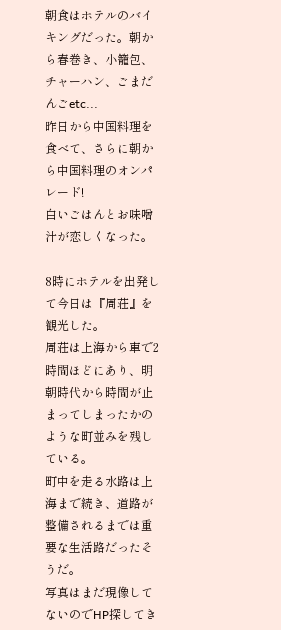朝食はホテルのバイキングだった。朝から春巻き、小籠包、チャーハン、ごまだんごetc...
昨日から中国料理を食べて、さらに朝から中国料理のオンパレード!
白いごはんとお味噌汁が恋しくなった。

8時にホテルを出発して今日は『周荘』を観光した。
周荘は上海から車で2時間ほどにあり、明朝時代から時間が止まってしまったかのような町並みを残している。
町中を走る水路は上海まで続き、道路が整備されるまでは重要な生活路だったそうだ。
写真はまだ現像してないのでHP探してき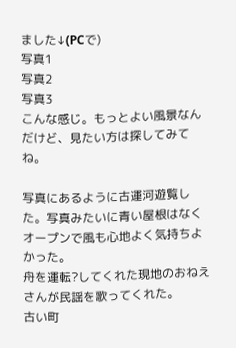ました↓(PCで)
写真1
写真2
写真3
こんな感じ。もっとよい風景なんだけど、見たい方は探してみてね。

写真にあるように古運河遊覧した。写真みたいに青い屋根はなくオープンで風も心地よく気持ちよかった。
舟を運転?してくれた現地のおねえさんが民謡を歌ってくれた。
古い町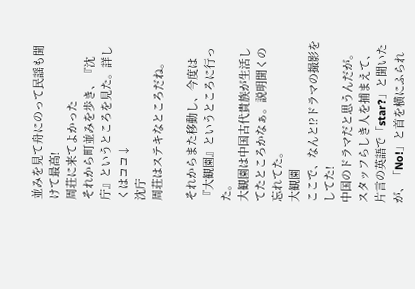並みを見て舟にのって民謡も聞けて最高!
周荘に来てよかった
それから町並みを歩き、『沈庁』というところを見た。詳しくはココ↓
沈庁
周荘はステキなところだね。

それからまた移動し、今度は『大観園』というところに行った。
大観園は中国古代貴族が生活してたところかなぁ。説明聞くの忘れてた。
大観園
ここで、なんと!?ドラマの撮影をしてた!
中国のドラマだと思うんだが。スタッフらしき人を捕まえて、片言の英語で「star?」と聞いたが、「No!」と首を横にふられ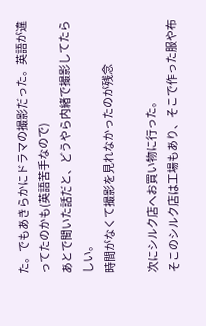た。でもあきらかにドラマの撮影だった。英語が違ってたのかも(英語苦手なので)
あとで聞いた話だと、どうやら内緒で撮影してたらしい。
時間がなくて撮影を見れなかったのが残念

次にシルク店へお買い物に行った。
そこのシルク店は工場もあり、そこで作った服や布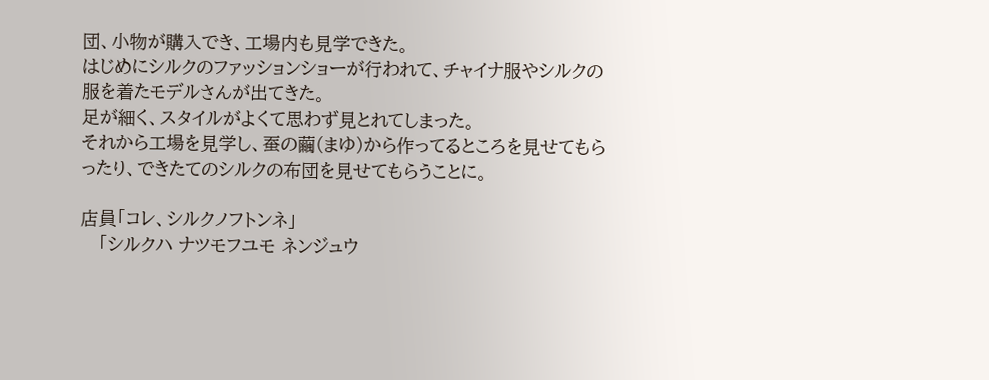団、小物が購入でき、工場内も見学できた。
はじめにシルクのファッションショーが行われて、チャイナ服やシルクの服を着たモデルさんが出てきた。
足が細く、スタイルがよくて思わず見とれてしまった。
それから工場を見学し、蚕の繭(まゆ)から作ってるところを見せてもらったり、できたてのシルクの布団を見せてもらうことに。

店員「コレ、シルクノフトンネ」
   「シルクハ ナツモフユモ ネンジュウ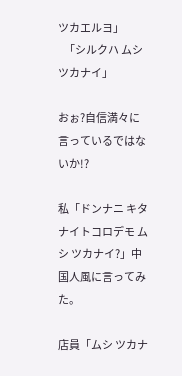ツカエルヨ」
   「シルクハ ムシ ツカナイ」

おぉ?自信満々に言っているではないか!?

私「ドンナニ キタナイトコロデモ ムシ ツカナイ?」中国人風に言ってみた。

店員「ムシ ツカナ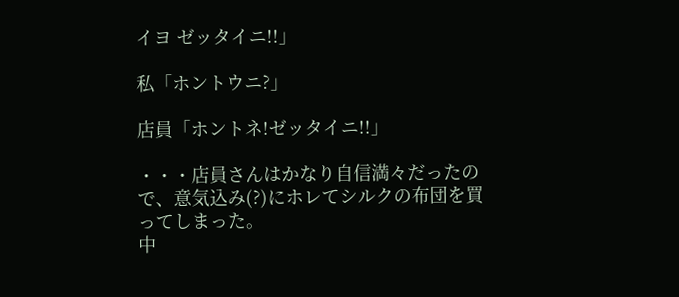イヨ ゼッタイニ!!」

私「ホントウニ?」

店員「ホントネ!ゼッタイニ!!」

・・・店員さんはかなり自信満々だったので、意気込み(?)にホレてシルクの布団を買ってしまった。
中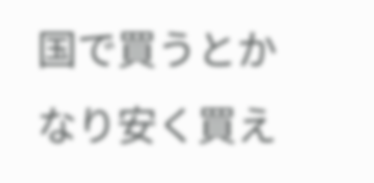国で買うとかなり安く買え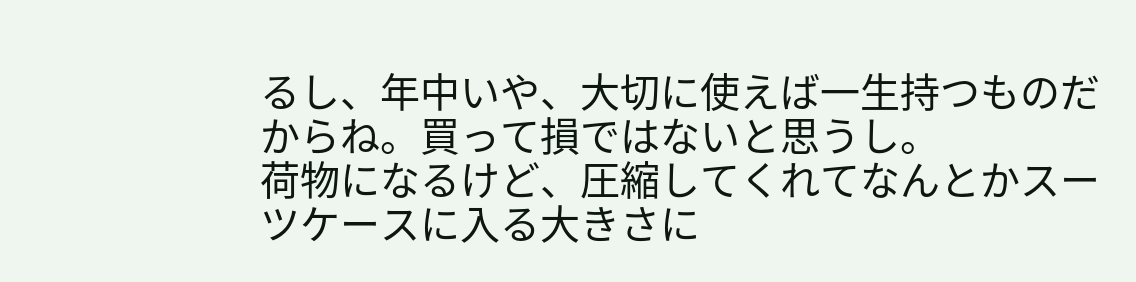るし、年中いや、大切に使えば一生持つものだからね。買って損ではないと思うし。
荷物になるけど、圧縮してくれてなんとかスーツケースに入る大きさに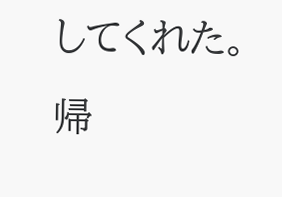してくれた。
帰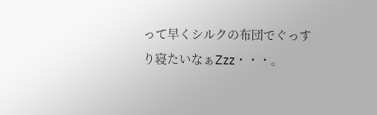って早くシルクの布団でぐっすり寝たいなぁZzz・・・。